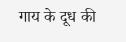गाय के दूध की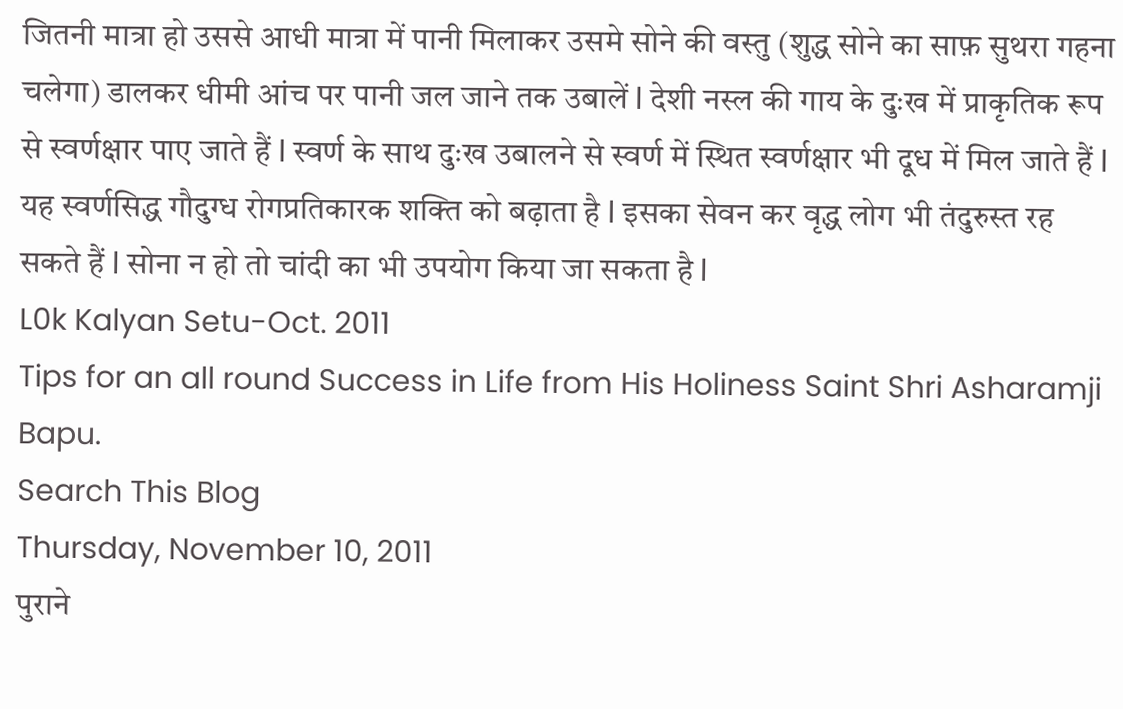जितनी मात्रा हो उससे आधी मात्रा में पानी मिलाकर उसमे सोने की वस्तु (शुद्ध सोने का साफ़ सुथरा गहना चलेगा) डालकर धीमी आंच पर पानी जल जाने तक उबालें l देशी नस्ल की गाय के दुःख में प्राकृतिक रूप से स्वर्णक्षार पाए जाते हैं l स्वर्ण के साथ दुःख उबालने से स्वर्ण में स्थित स्वर्णक्षार भी दूध में मिल जाते हैं l यह स्वर्णसिद्ध गौदुग्ध रोगप्रतिकारक शक्ति को बढ़ाता है l इसका सेवन कर वृद्ध लोग भी तंदुरुस्त रह सकते हैं l सोना न हो तो चांदी का भी उपयोग किया जा सकता है l
L0k Kalyan Setu-Oct. 2011
Tips for an all round Success in Life from His Holiness Saint Shri Asharamji Bapu.
Search This Blog
Thursday, November 10, 2011
पुराने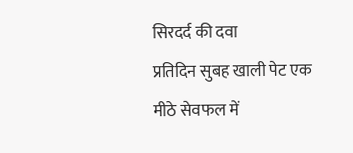सिरदर्द की दवा
प्रतिदिन सुबह खाली पेट एक मीठे सेवफल में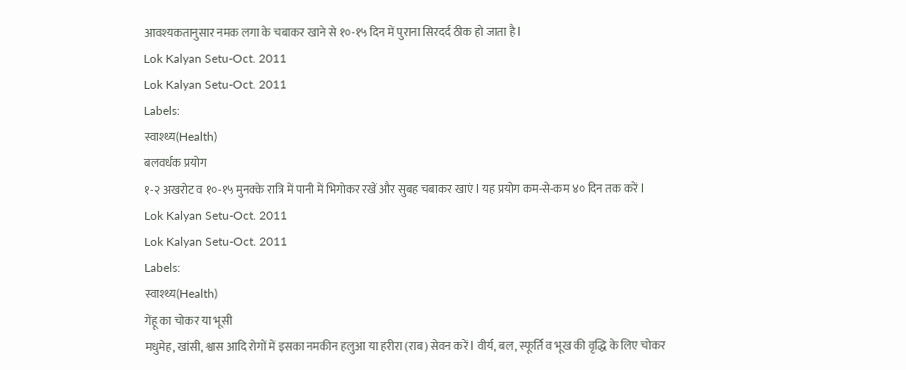आवश्यकतानुसार नमक लगा के चबाकर खाने से १०-१५ दिन में पुराना सिरदर्द ठीक हो जाता है l
Lok Kalyan Setu-Oct. 2011
Lok Kalyan Setu-Oct. 2011
Labels:
स्वाश्थ्य(Health)
बलवर्धक प्रयोग
१-२ अखरोट व १०-१५ मुनक्के रात्रि में पानी में भिगोकर रखें और सुबह चबाकर खाएं l यह प्रयोग कम-से-कम ४० दिन तक करें l
Lok Kalyan Setu-Oct. 2011
Lok Kalyan Setu-Oct. 2011
Labels:
स्वाश्थ्य(Health)
गेंहू का चोकर या भूसी
मधुमेह, खांसी, श्वास आदि रोगों में इसका नमकीन हलुआ या हरीरा (राब) सेवन करें l वीर्य, बल, स्फूर्ति व भूख की वृद्धि के लिए चोकर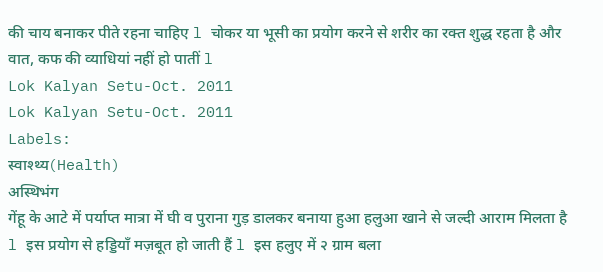की चाय बनाकर पीते रहना चाहिए l चोकर या भूसी का प्रयोग करने से शरीर का रक्त शुद्ध रहता है और वात, कफ की व्याधियां नहीं हो पातीं l
Lok Kalyan Setu-Oct. 2011
Lok Kalyan Setu-Oct. 2011
Labels:
स्वाश्थ्य(Health)
अस्थिभंग
गेंहू के आटे में पर्याप्त मात्रा में घी व पुराना गुड़ डालकर बनाया हुआ हलुआ खाने से जल्दी आराम मिलता है l इस प्रयोग से हड्डियाँ मज़बूत हो जाती हैं l इस हलुए में २ ग्राम बला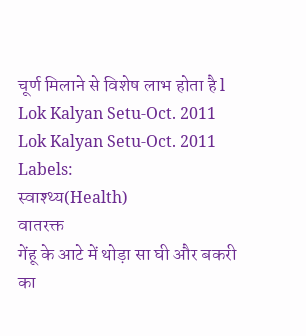चूर्ण मिलाने से विशेष लाभ होता है l
Lok Kalyan Setu-Oct. 2011
Lok Kalyan Setu-Oct. 2011
Labels:
स्वाश्थ्य(Health)
वातरक्त
गेंहू के आटे में थोड़ा सा घी और बकरी का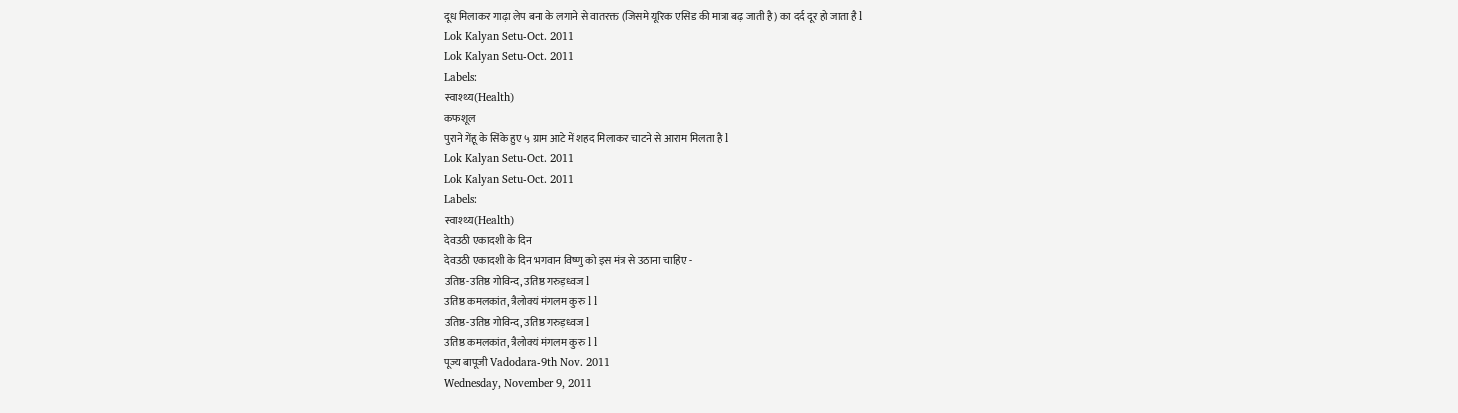दूध मिलाकर गाढ़ा लेप बना के लगाने से वातरक्त (जिसमे यूरिक एसिड की मात्रा बढ़ जाती है) का दर्द दूर हो जाता है l
Lok Kalyan Setu-Oct. 2011
Lok Kalyan Setu-Oct. 2011
Labels:
स्वाश्थ्य(Health)
कफशूल
पुराने गेंहू के सिंके हुए ५ ग्राम आटे में शहद मिलाकर चाटने से आराम मिलता है l
Lok Kalyan Setu-Oct. 2011
Lok Kalyan Setu-Oct. 2011
Labels:
स्वाश्थ्य(Health)
देवउठी एकादशी के दिन
देवउठी एकादशी के दिन भगवान विष्णु को इस मंत्र से उठाना चाहिए -
उतिष्ठ-उतिष्ठ गोविन्द, उतिष्ठ गरुड़ध्वज l
उतिष्ठ कमलकांत, त्रैलोक्यं मंगलम कुरु l l
उतिष्ठ-उतिष्ठ गोविन्द, उतिष्ठ गरुड़ध्वज l
उतिष्ठ कमलकांत, त्रैलोक्यं मंगलम कुरु l l
पूज्य बापूजी Vadodara-9th Nov. 2011
Wednesday, November 9, 2011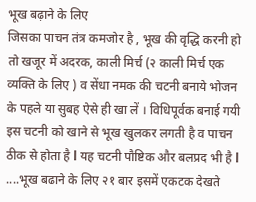भूख बढ़ाने के लिए
जिसका पाचन तंत्र कमजोर है , भूख की वृद्धि करनी हो तो खजूर में अदरक, काली मिर्च (२ काली मिर्च एक व्यक्ति के लिए ) व सेंधा नमक की चटनी बनाये भोजन के पहले या सुबह ऐसे ही खा लें । विधिपूर्वक बनाई गयी इस चटनी को खाने से भूख खुलकर लगती है व पाचन ठीक से होता है l यह चटनी पौष्टिक और बलप्रद भी है l ....भूख बढाने के लिए २१ बार इसमें एकटक देखते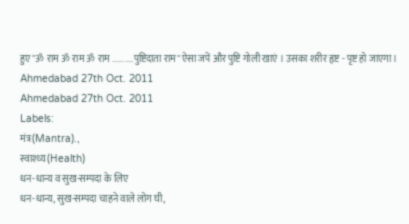हुए"ॐ राम ॐ राम ॐ राम ..........पुष्टिदाता राम" ऐसा जपें और पुष्टि गोली खाएं । उसका शरीर हृष्ट - पृष्ट हो जाएगा ।
Ahmedabad 27th Oct. 2011
Ahmedabad 27th Oct. 2011
Labels:
मंत्र(Mantra).,
स्वाश्थ्य(Health)
धन-धान्य व सुख-सम्पदा के लिए
धन-धान्य, सुख-सम्पदा चाहने वाले लोग घी,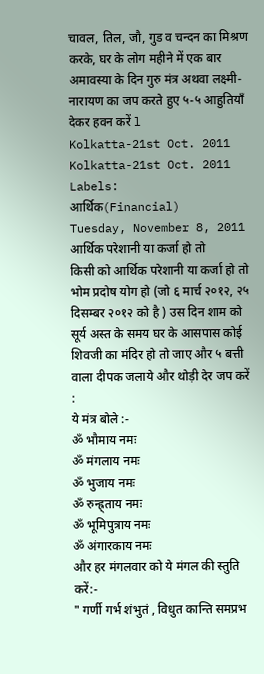चावल, तिल, जौ, गुड व चन्दन का मिश्रण करके, घर के लोग महीने में एक बार अमावस्या के दिन गुरु मंत्र अथवा लक्ष्मी-नारायण का जप करते हुए ५-५ आहुतियाँ देकर हवन करें l
Kolkatta-21st Oct. 2011
Kolkatta-21st Oct. 2011
Labels:
आर्थिक(Financial)
Tuesday, November 8, 2011
आर्थिक परेशानी या कर्जा हो तो
किसी को आर्थिक परेशानी या कर्जा हो तो भोम प्रदोष योग हो (जो ६ मार्च २०१२, २५ दिसम्बर २०१२ को है ) उस दिन शाम को सूर्य अस्त के समय घर के आसपास कोई शिवजी का मंदिर हो तो जाए और ५ बत्ती वाला दीपक जलाये और थोड़ी देर जप करें :
ये मंत्र बोले :-
ॐ भौमाय नमः
ॐ मंगलाय नमः
ॐ भुजाय नमः
ॐ रुन्ह्र्ताय नमः
ॐ भूमिपुत्राय नमः
ॐ अंगारकाय नमः
और हर मंगलवार को ये मंगल की स्तुति करें:-
" गर्णी गर्भ शंभुतं , विधुत कान्ति समप्रभ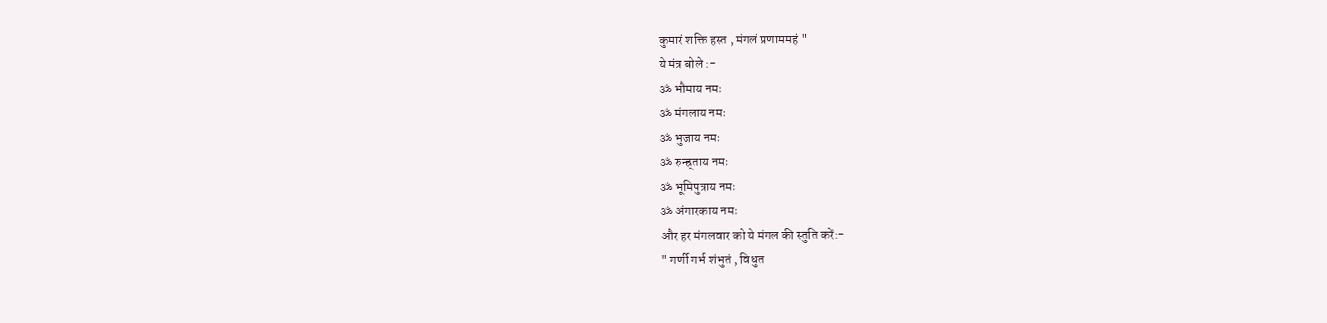कुमारं शक्ति हस्त , मंगलं प्रणाममहं "
ये मंत्र बोले :-
ॐ भौमाय नमः
ॐ मंगलाय नमः
ॐ भुजाय नमः
ॐ रुन्ह्र्ताय नमः
ॐ भूमिपुत्राय नमः
ॐ अंगारकाय नमः
और हर मंगलवार को ये मंगल की स्तुति करें:-
" गर्णी गर्भ शंभुतं , विधुत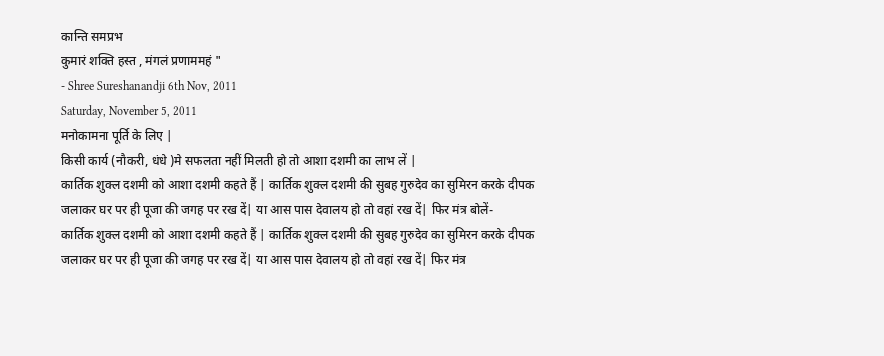कान्ति समप्रभ
कुमारं शक्ति हस्त , मंगलं प्रणाममहं "
- Shree Sureshanandji 6th Nov, 2011
Saturday, November 5, 2011
मनोकामना पूर्ति के लिए |
किसी कार्य (नौकरी, धंधे )मे सफलता नहीं मिलती हो तो आशा दशमी का लाभ लें |
कार्तिक शुक्ल दशमी को आशा दशमी कहते हैं | कार्तिक शुक्ल दशमी की सुबह गुरुदेव का सुमिरन करके दीपक जलाकर घर पर ही पूजा की जगह पर रख दें| या आस पास देवालय हो तो वहां रख दें| फिर मंत्र बोलें-
कार्तिक शुक्ल दशमी को आशा दशमी कहते हैं | कार्तिक शुक्ल दशमी की सुबह गुरुदेव का सुमिरन करके दीपक जलाकर घर पर ही पूजा की जगह पर रख दें| या आस पास देवालय हो तो वहां रख दें| फिर मंत्र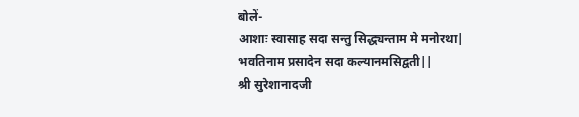बोलें-
आशाः स्वासाह सदा सन्तु सिद्ध्यन्ताम मे मनोरथा|
भवतिनाम प्रसादेन सदा कल्यानमसिद्वती||
श्री सुरेशानादजी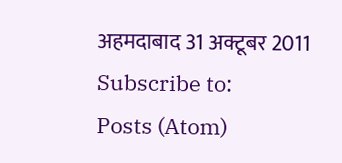अहमदाबाद 31 अक्टूबर 2011
Subscribe to:
Posts (Atom)